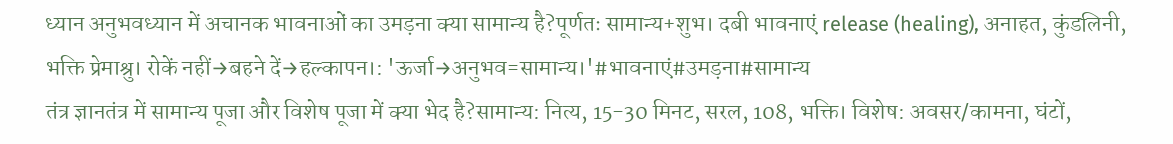ध्यान अनुभवध्यान में अचानक भावनाओं का उमड़ना क्या सामान्य है?पूर्णतः सामान्य+शुभ। दबी भावनाएं release (healing), अनाहत, कुंडलिनी, भक्ति प्रेमाश्रु। रोकें नहीं→बहने दें→हल्कापन।: 'ऊर्जा→अनुभव=सामान्य।'#भावनाएं#उमड़ना#सामान्य
तंत्र ज्ञानतंत्र में सामान्य पूजा और विशेष पूजा में क्या भेद है?सामान्य: नित्य, 15-30 मिनट, सरल, 108, भक्ति। विशेष: अवसर/कामना, घंटों,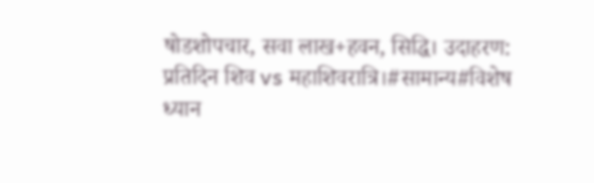षोडशोपचार, सवा लाख+हवन, सिद्धि। उदाहरण: प्रतिदिन शिव vs महाशिवरात्रि।#सामान्य#विशेष
ध्यान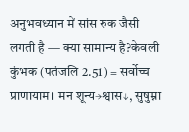अनुभवध्यान में सांस रुक जैसी लगती है — क्या सामान्य है?केवली कुंभक (पतंजलि 2.51) = सर्वोच्च प्राणायाम। मन शून्य→श्वास↓, सुषुम्ना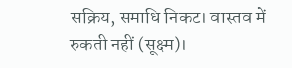सक्रिय, समाधि निकट। वास्तव में रुकती नहीं (सूक्ष्म)।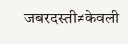जबरदस्ती≠केवली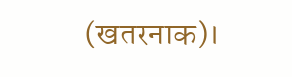(खतरनाक)।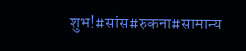शुभ!#सांस#रुकना#सामान्य